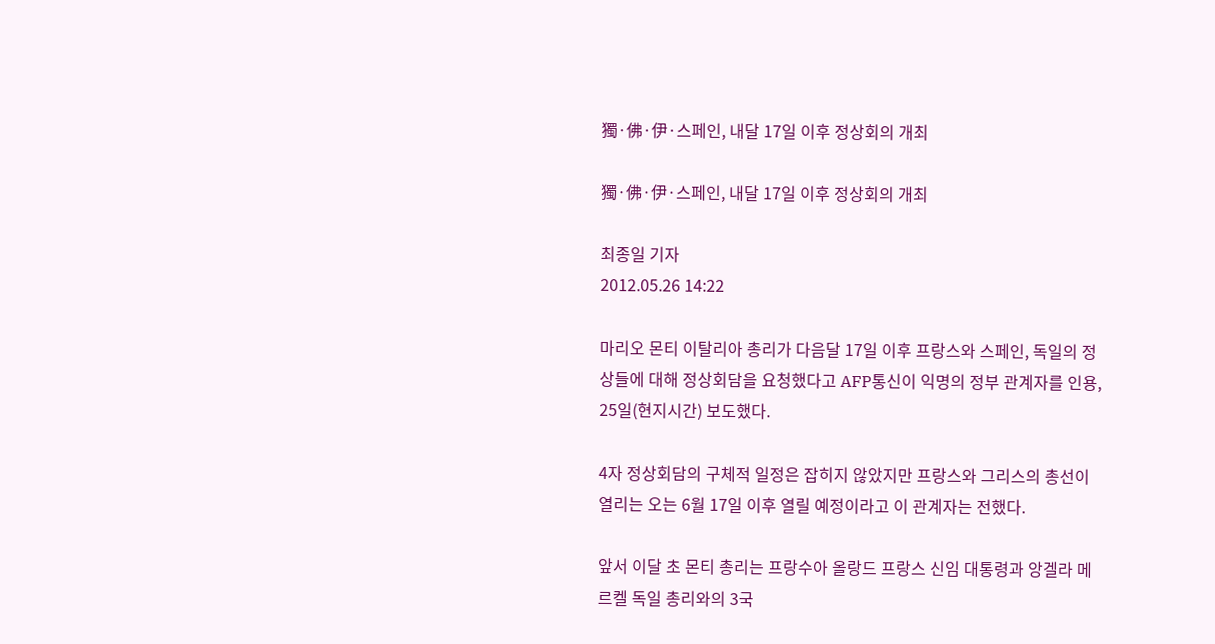獨·佛·伊·스페인, 내달 17일 이후 정상회의 개최

獨·佛·伊·스페인, 내달 17일 이후 정상회의 개최

최종일 기자
2012.05.26 14:22

마리오 몬티 이탈리아 총리가 다음달 17일 이후 프랑스와 스페인, 독일의 정상들에 대해 정상회담을 요청했다고 AFP통신이 익명의 정부 관계자를 인용, 25일(현지시간) 보도했다.

4자 정상회담의 구체적 일정은 잡히지 않았지만 프랑스와 그리스의 총선이 열리는 오는 6월 17일 이후 열릴 예정이라고 이 관계자는 전했다.

앞서 이달 초 몬티 총리는 프랑수아 올랑드 프랑스 신임 대통령과 앙겔라 메르켈 독일 총리와의 3국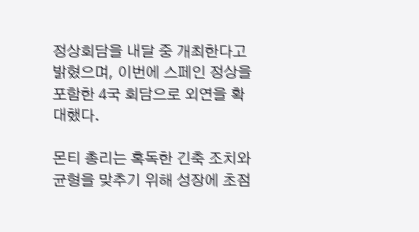정상회담을 내달 중 개최한다고 밝혔으며, 이번에 스페인 정상을 포함한 4국 회담으로 외연을 확대했다.

몬티 총리는 혹독한 긴축 조치와 균형을 맞추기 위해 성장에 초점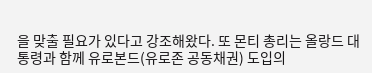을 맞출 필요가 있다고 강조해왔다. 또 몬티 총리는 올랑드 대통령과 함께 유로본드(유로존 공동채권) 도입의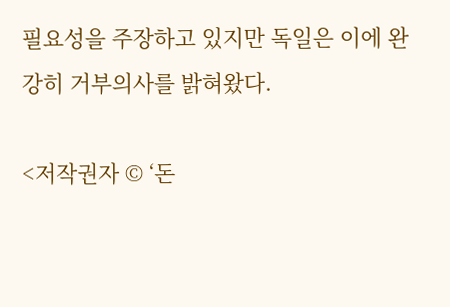필요성을 주장하고 있지만 독일은 이에 완강히 거부의사를 밝혀왔다.

<저작권자 © ‘돈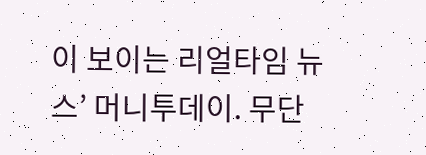이 보이는 리얼타임 뉴스’ 머니투데이. 무단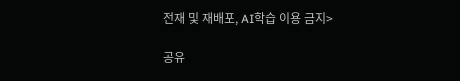전재 및 재배포, AI학습 이용 금지>

공유